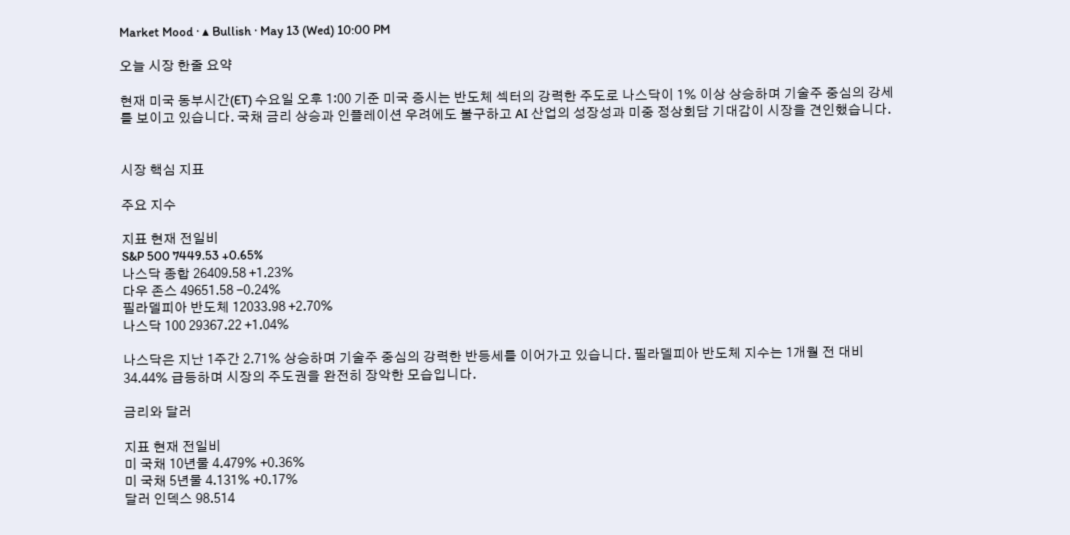Market Mood · ▴ Bullish · May 13 (Wed) 10:00 PM

오늘 시장 한줄 요약

현재 미국 동부시간(ET) 수요일 오후 1:00 기준 미국 증시는 반도체 섹터의 강력한 주도로 나스닥이 1% 이상 상승하며 기술주 중심의 강세를 보이고 있습니다. 국채 금리 상승과 인플레이션 우려에도 불구하고 AI 산업의 성장성과 미중 정상회담 기대감이 시장을 견인했습니다.


시장 핵심 지표

주요 지수

지표 현재 전일비
S&P 500 7449.53 +0.65%
나스닥 종합 26409.58 +1.23%
다우 존스 49651.58 -0.24%
필라델피아 반도체 12033.98 +2.70%
나스닥 100 29367.22 +1.04%

나스닥은 지난 1주간 2.71% 상승하며 기술주 중심의 강력한 반등세를 이어가고 있습니다. 필라델피아 반도체 지수는 1개월 전 대비 34.44% 급등하며 시장의 주도권을 완전히 장악한 모습입니다.

금리와 달러

지표 현재 전일비
미 국채 10년물 4.479% +0.36%
미 국채 5년물 4.131% +0.17%
달러 인덱스 98.514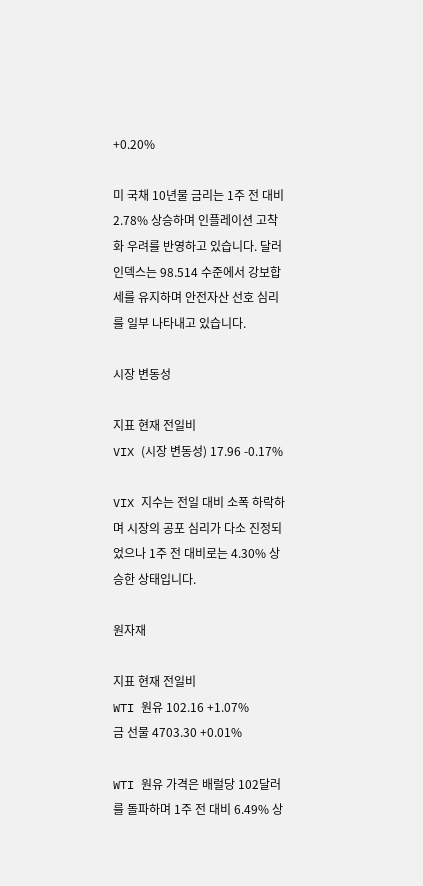+0.20%

미 국채 10년물 금리는 1주 전 대비 2.78% 상승하며 인플레이션 고착화 우려를 반영하고 있습니다. 달러 인덱스는 98.514 수준에서 강보합세를 유지하며 안전자산 선호 심리를 일부 나타내고 있습니다.

시장 변동성

지표 현재 전일비
VIX (시장 변동성) 17.96 -0.17%

VIX 지수는 전일 대비 소폭 하락하며 시장의 공포 심리가 다소 진정되었으나 1주 전 대비로는 4.30% 상승한 상태입니다.

원자재

지표 현재 전일비
WTI 원유 102.16 +1.07%
금 선물 4703.30 +0.01%

WTI 원유 가격은 배럴당 102달러를 돌파하며 1주 전 대비 6.49% 상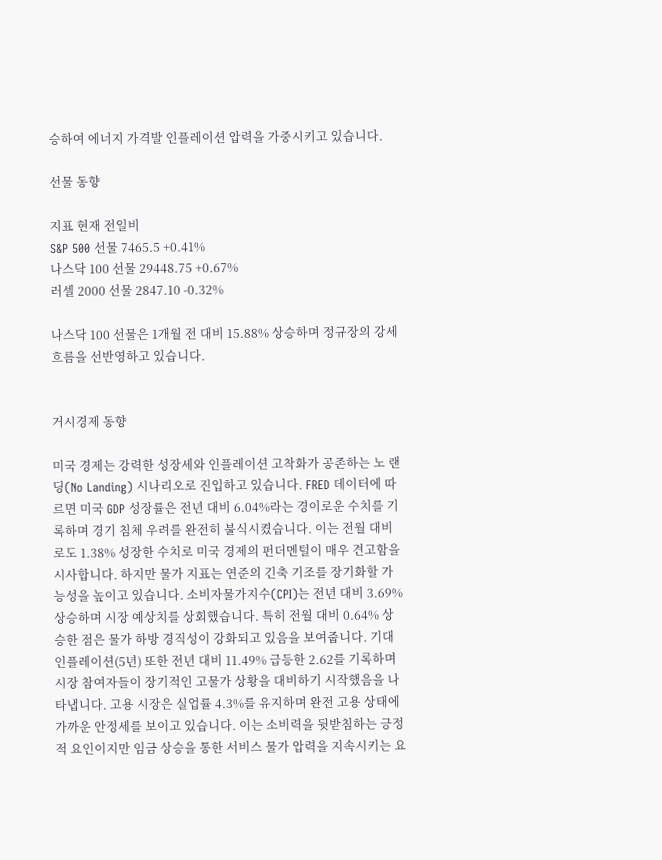승하여 에너지 가격발 인플레이션 압력을 가중시키고 있습니다.

선물 동향

지표 현재 전일비
S&P 500 선물 7465.5 +0.41%
나스닥 100 선물 29448.75 +0.67%
러셀 2000 선물 2847.10 -0.32%

나스닥 100 선물은 1개월 전 대비 15.88% 상승하며 정규장의 강세 흐름을 선반영하고 있습니다.


거시경제 동향

미국 경제는 강력한 성장세와 인플레이션 고착화가 공존하는 노 랜딩(No Landing) 시나리오로 진입하고 있습니다. FRED 데이터에 따르면 미국 GDP 성장률은 전년 대비 6.04%라는 경이로운 수치를 기록하며 경기 침체 우려를 완전히 불식시켰습니다. 이는 전월 대비로도 1.38% 성장한 수치로 미국 경제의 펀더멘털이 매우 견고함을 시사합니다. 하지만 물가 지표는 연준의 긴축 기조를 장기화할 가능성을 높이고 있습니다. 소비자물가지수(CPI)는 전년 대비 3.69% 상승하며 시장 예상치를 상회했습니다. 특히 전월 대비 0.64% 상승한 점은 물가 하방 경직성이 강화되고 있음을 보여줍니다. 기대 인플레이션(5년) 또한 전년 대비 11.49% 급등한 2.62를 기록하며 시장 참여자들이 장기적인 고물가 상황을 대비하기 시작했음을 나타냅니다. 고용 시장은 실업률 4.3%를 유지하며 완전 고용 상태에 가까운 안정세를 보이고 있습니다. 이는 소비력을 뒷받침하는 긍정적 요인이지만 임금 상승을 통한 서비스 물가 압력을 지속시키는 요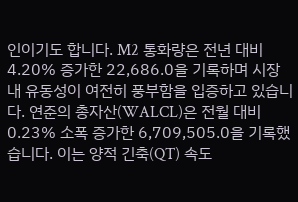인이기도 합니다. M2 통화량은 전년 대비 4.20% 증가한 22,686.0을 기록하며 시장 내 유동성이 여전히 풍부함을 입증하고 있습니다. 연준의 총자산(WALCL)은 전월 대비 0.23% 소폭 증가한 6,709,505.0을 기록했습니다. 이는 양적 긴축(QT) 속도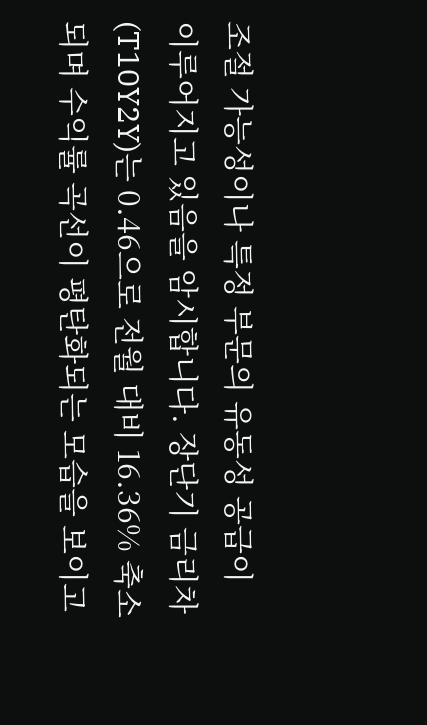조절 가능성이나 특정 부문의 유동성 공급이 이루어지고 있음을 암시합니다. 장단기 금리차(T10Y2Y)는 0.46으로 전월 대비 16.36% 축소되며 수익률 곡선이 평탄화되는 모습을 보이고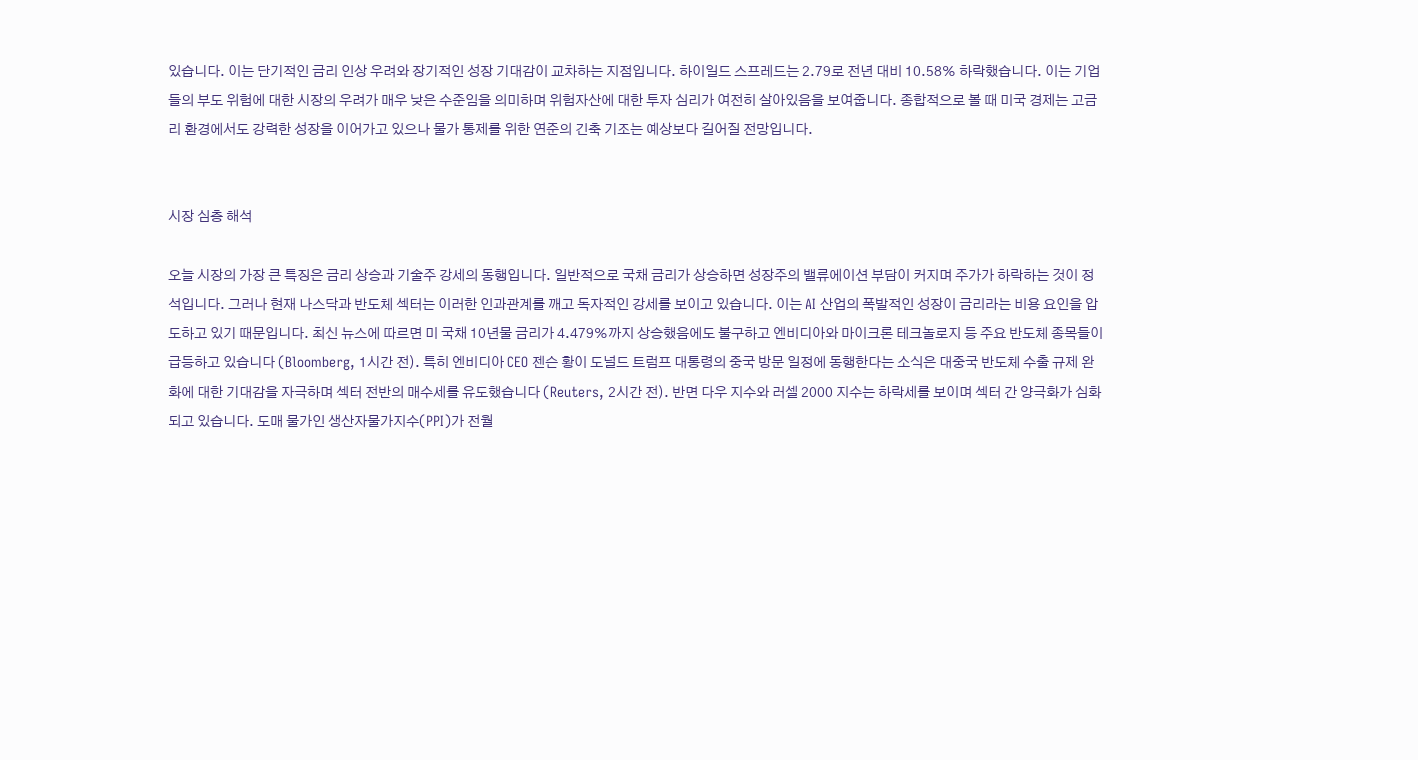있습니다. 이는 단기적인 금리 인상 우려와 장기적인 성장 기대감이 교차하는 지점입니다. 하이일드 스프레드는 2.79로 전년 대비 10.58% 하락했습니다. 이는 기업들의 부도 위험에 대한 시장의 우려가 매우 낮은 수준임을 의미하며 위험자산에 대한 투자 심리가 여전히 살아있음을 보여줍니다. 종합적으로 볼 때 미국 경제는 고금리 환경에서도 강력한 성장을 이어가고 있으나 물가 통제를 위한 연준의 긴축 기조는 예상보다 길어질 전망입니다.


시장 심층 해석

오늘 시장의 가장 큰 특징은 금리 상승과 기술주 강세의 동행입니다. 일반적으로 국채 금리가 상승하면 성장주의 밸류에이션 부담이 커지며 주가가 하락하는 것이 정석입니다. 그러나 현재 나스닥과 반도체 섹터는 이러한 인과관계를 깨고 독자적인 강세를 보이고 있습니다. 이는 AI 산업의 폭발적인 성장이 금리라는 비용 요인을 압도하고 있기 때문입니다. 최신 뉴스에 따르면 미 국채 10년물 금리가 4.479%까지 상승했음에도 불구하고 엔비디아와 마이크론 테크놀로지 등 주요 반도체 종목들이 급등하고 있습니다 (Bloomberg, 1시간 전). 특히 엔비디아 CEO 젠슨 황이 도널드 트럼프 대통령의 중국 방문 일정에 동행한다는 소식은 대중국 반도체 수출 규제 완화에 대한 기대감을 자극하며 섹터 전반의 매수세를 유도했습니다 (Reuters, 2시간 전). 반면 다우 지수와 러셀 2000 지수는 하락세를 보이며 섹터 간 양극화가 심화되고 있습니다. 도매 물가인 생산자물가지수(PPI)가 전월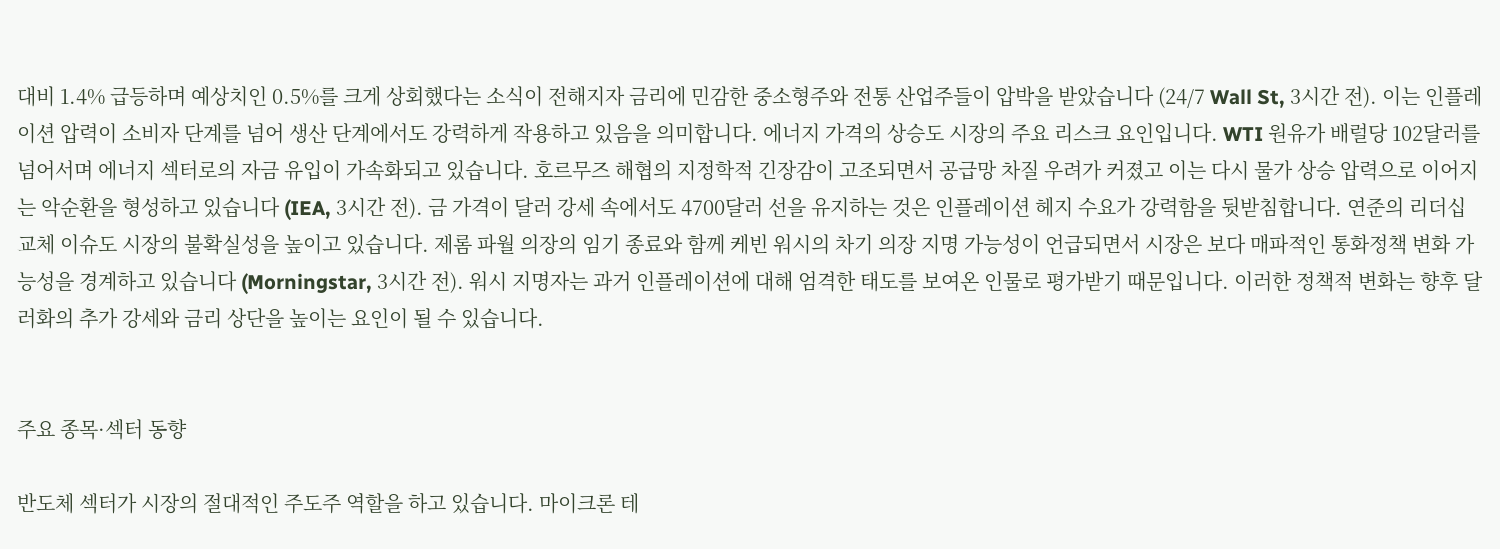대비 1.4% 급등하며 예상치인 0.5%를 크게 상회했다는 소식이 전해지자 금리에 민감한 중소형주와 전통 산업주들이 압박을 받았습니다 (24/7 Wall St, 3시간 전). 이는 인플레이션 압력이 소비자 단계를 넘어 생산 단계에서도 강력하게 작용하고 있음을 의미합니다. 에너지 가격의 상승도 시장의 주요 리스크 요인입니다. WTI 원유가 배럴당 102달러를 넘어서며 에너지 섹터로의 자금 유입이 가속화되고 있습니다. 호르무즈 해협의 지정학적 긴장감이 고조되면서 공급망 차질 우려가 커졌고 이는 다시 물가 상승 압력으로 이어지는 악순환을 형성하고 있습니다 (IEA, 3시간 전). 금 가격이 달러 강세 속에서도 4700달러 선을 유지하는 것은 인플레이션 헤지 수요가 강력함을 뒷받침합니다. 연준의 리더십 교체 이슈도 시장의 불확실성을 높이고 있습니다. 제롬 파월 의장의 임기 종료와 함께 케빈 워시의 차기 의장 지명 가능성이 언급되면서 시장은 보다 매파적인 통화정책 변화 가능성을 경계하고 있습니다 (Morningstar, 3시간 전). 워시 지명자는 과거 인플레이션에 대해 엄격한 태도를 보여온 인물로 평가받기 때문입니다. 이러한 정책적 변화는 향후 달러화의 추가 강세와 금리 상단을 높이는 요인이 될 수 있습니다.


주요 종목·섹터 동향

반도체 섹터가 시장의 절대적인 주도주 역할을 하고 있습니다. 마이크론 테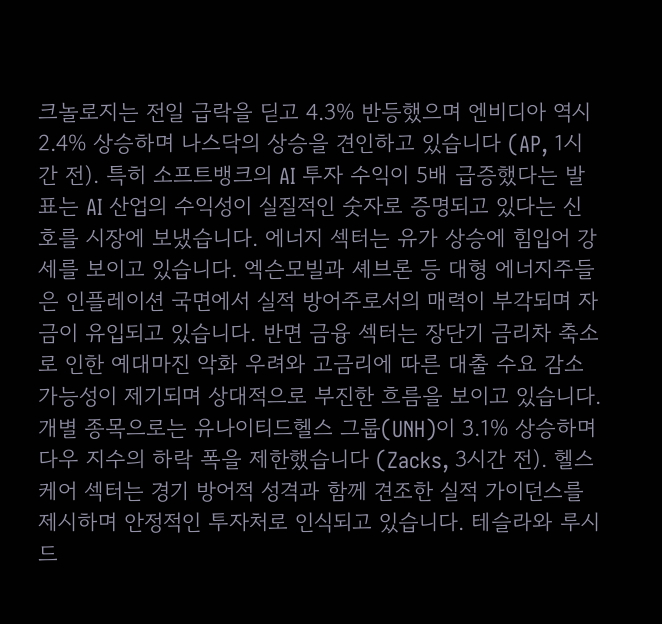크놀로지는 전일 급락을 딛고 4.3% 반등했으며 엔비디아 역시 2.4% 상승하며 나스닥의 상승을 견인하고 있습니다 (AP, 1시간 전). 특히 소프트뱅크의 AI 투자 수익이 5배 급증했다는 발표는 AI 산업의 수익성이 실질적인 숫자로 증명되고 있다는 신호를 시장에 보냈습니다. 에너지 섹터는 유가 상승에 힘입어 강세를 보이고 있습니다. 엑슨모빌과 셰브론 등 대형 에너지주들은 인플레이션 국면에서 실적 방어주로서의 매력이 부각되며 자금이 유입되고 있습니다. 반면 금융 섹터는 장단기 금리차 축소로 인한 예대마진 악화 우려와 고금리에 따른 대출 수요 감소 가능성이 제기되며 상대적으로 부진한 흐름을 보이고 있습니다. 개별 종목으로는 유나이티드헬스 그룹(UNH)이 3.1% 상승하며 다우 지수의 하락 폭을 제한했습니다 (Zacks, 3시간 전). 헬스케어 섹터는 경기 방어적 성격과 함께 견조한 실적 가이던스를 제시하며 안정적인 투자처로 인식되고 있습니다. 테슬라와 루시드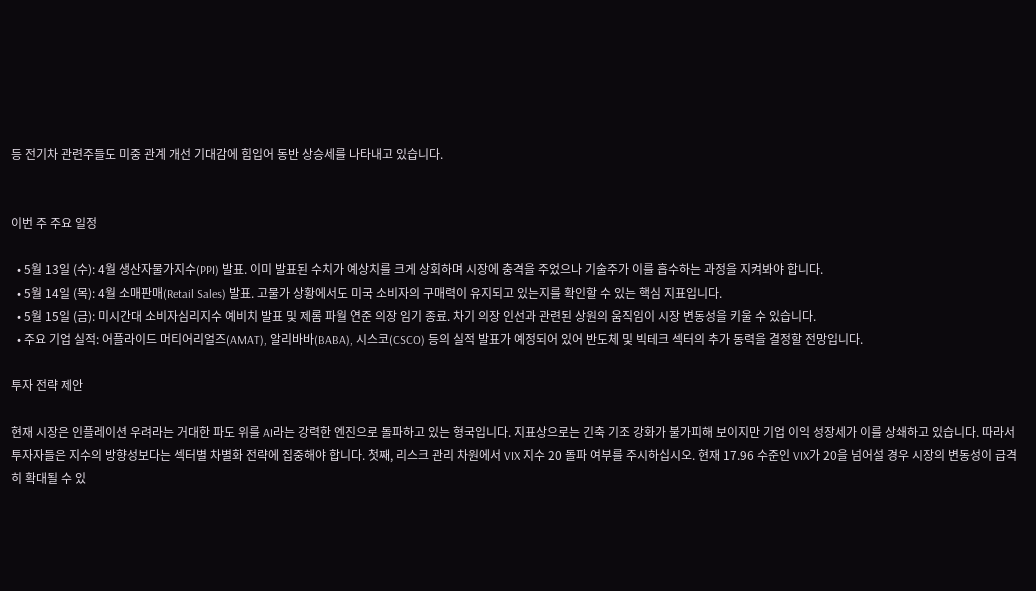등 전기차 관련주들도 미중 관계 개선 기대감에 힘입어 동반 상승세를 나타내고 있습니다.


이번 주 주요 일정

  • 5월 13일 (수): 4월 생산자물가지수(PPI) 발표. 이미 발표된 수치가 예상치를 크게 상회하며 시장에 충격을 주었으나 기술주가 이를 흡수하는 과정을 지켜봐야 합니다.
  • 5월 14일 (목): 4월 소매판매(Retail Sales) 발표. 고물가 상황에서도 미국 소비자의 구매력이 유지되고 있는지를 확인할 수 있는 핵심 지표입니다.
  • 5월 15일 (금): 미시간대 소비자심리지수 예비치 발표 및 제롬 파월 연준 의장 임기 종료. 차기 의장 인선과 관련된 상원의 움직임이 시장 변동성을 키울 수 있습니다.
  • 주요 기업 실적: 어플라이드 머티어리얼즈(AMAT), 알리바바(BABA), 시스코(CSCO) 등의 실적 발표가 예정되어 있어 반도체 및 빅테크 섹터의 추가 동력을 결정할 전망입니다.

투자 전략 제안

현재 시장은 인플레이션 우려라는 거대한 파도 위를 AI라는 강력한 엔진으로 돌파하고 있는 형국입니다. 지표상으로는 긴축 기조 강화가 불가피해 보이지만 기업 이익 성장세가 이를 상쇄하고 있습니다. 따라서 투자자들은 지수의 방향성보다는 섹터별 차별화 전략에 집중해야 합니다. 첫째, 리스크 관리 차원에서 VIX 지수 20 돌파 여부를 주시하십시오. 현재 17.96 수준인 VIX가 20을 넘어설 경우 시장의 변동성이 급격히 확대될 수 있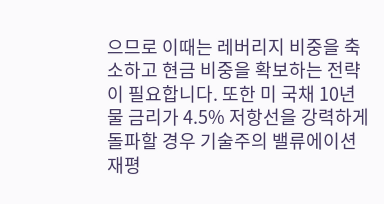으므로 이때는 레버리지 비중을 축소하고 현금 비중을 확보하는 전략이 필요합니다. 또한 미 국채 10년물 금리가 4.5% 저항선을 강력하게 돌파할 경우 기술주의 밸류에이션 재평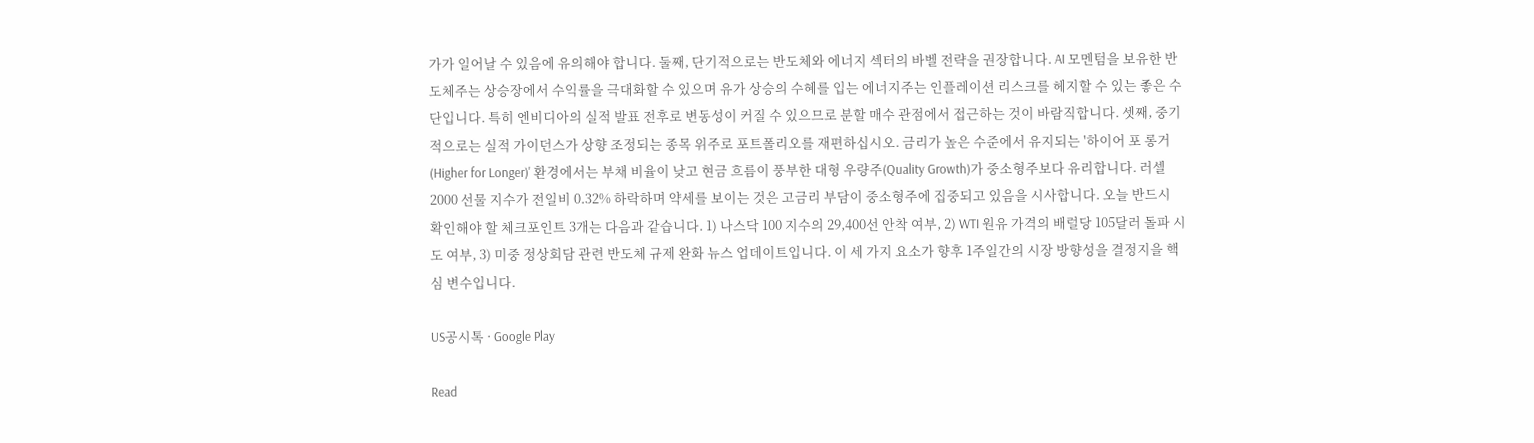가가 일어날 수 있음에 유의해야 합니다. 둘째, 단기적으로는 반도체와 에너지 섹터의 바벨 전략을 권장합니다. AI 모멘텀을 보유한 반도체주는 상승장에서 수익률을 극대화할 수 있으며 유가 상승의 수혜를 입는 에너지주는 인플레이션 리스크를 헤지할 수 있는 좋은 수단입니다. 특히 엔비디아의 실적 발표 전후로 변동성이 커질 수 있으므로 분할 매수 관점에서 접근하는 것이 바람직합니다. 셋째, 중기적으로는 실적 가이던스가 상향 조정되는 종목 위주로 포트폴리오를 재편하십시오. 금리가 높은 수준에서 유지되는 '하이어 포 롱거(Higher for Longer)' 환경에서는 부채 비율이 낮고 현금 흐름이 풍부한 대형 우량주(Quality Growth)가 중소형주보다 유리합니다. 러셀 2000 선물 지수가 전일비 0.32% 하락하며 약세를 보이는 것은 고금리 부담이 중소형주에 집중되고 있음을 시사합니다. 오늘 반드시 확인해야 할 체크포인트 3개는 다음과 같습니다. 1) 나스닥 100 지수의 29,400선 안착 여부, 2) WTI 원유 가격의 배럴당 105달러 돌파 시도 여부, 3) 미중 정상회담 관련 반도체 규제 완화 뉴스 업데이트입니다. 이 세 가지 요소가 향후 1주일간의 시장 방향성을 결정지을 핵심 변수입니다.

US공시톡 · Google Play

Read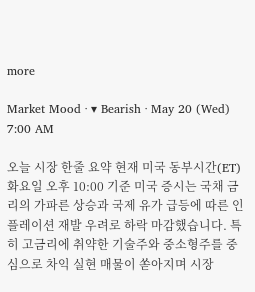more

Market Mood · ▾ Bearish · May 20 (Wed) 7:00 AM

오늘 시장 한줄 요약 현재 미국 동부시간(ET) 화요일 오후 10:00 기준 미국 증시는 국채 금리의 가파른 상승과 국제 유가 급등에 따른 인플레이션 재발 우려로 하락 마감했습니다. 특히 고금리에 취약한 기술주와 중소형주를 중심으로 차익 실현 매물이 쏟아지며 시장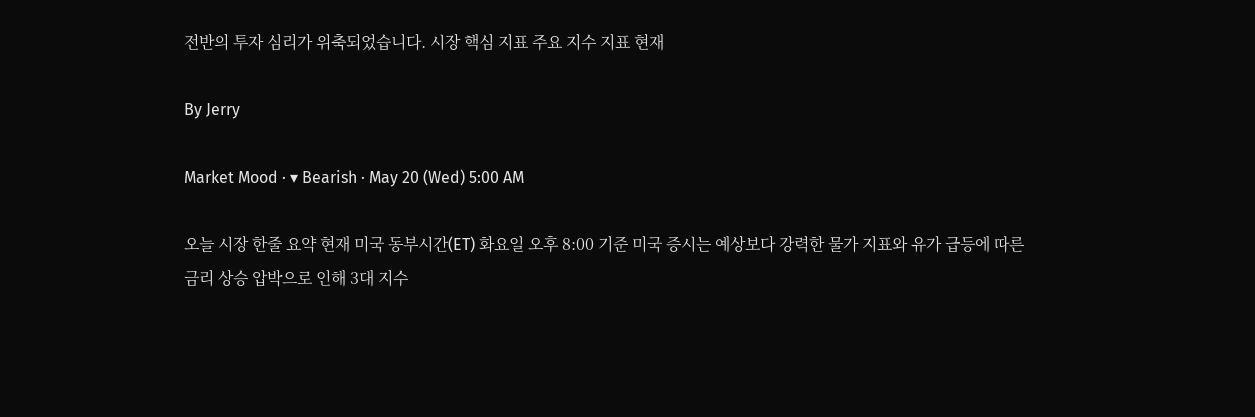전반의 투자 심리가 위축되었습니다. 시장 핵심 지표 주요 지수 지표 현재

By Jerry

Market Mood · ▾ Bearish · May 20 (Wed) 5:00 AM

오늘 시장 한줄 요약 현재 미국 동부시간(ET) 화요일 오후 8:00 기준 미국 증시는 예상보다 강력한 물가 지표와 유가 급등에 따른 금리 상승 압박으로 인해 3대 지수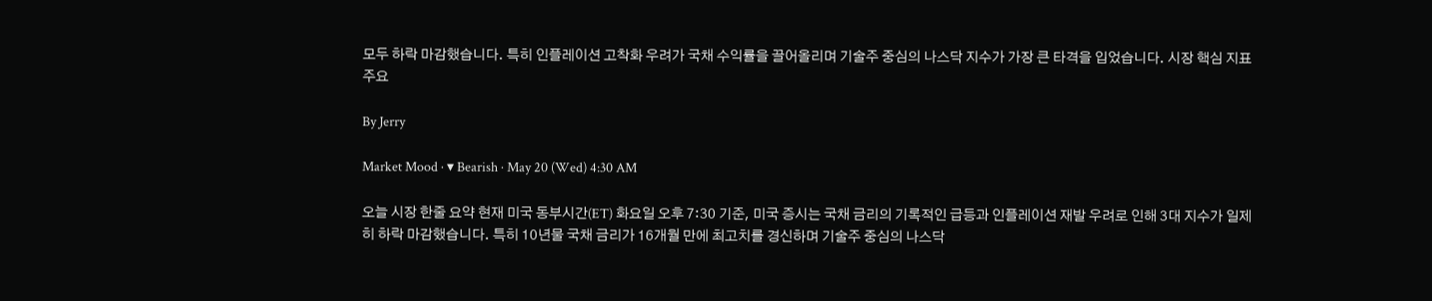모두 하락 마감했습니다. 특히 인플레이션 고착화 우려가 국채 수익률을 끌어올리며 기술주 중심의 나스닥 지수가 가장 큰 타격을 입었습니다. 시장 핵심 지표 주요

By Jerry

Market Mood · ▾ Bearish · May 20 (Wed) 4:30 AM

오늘 시장 한줄 요약 현재 미국 동부시간(ET) 화요일 오후 7:30 기준, 미국 증시는 국채 금리의 기록적인 급등과 인플레이션 재발 우려로 인해 3대 지수가 일제히 하락 마감했습니다. 특히 10년물 국채 금리가 16개월 만에 최고치를 경신하며 기술주 중심의 나스닥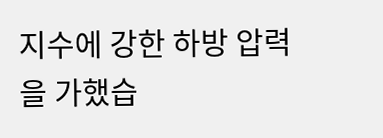지수에 강한 하방 압력을 가했습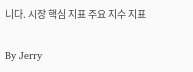니다. 시장 핵심 지표 주요 지수 지표

By Jerry